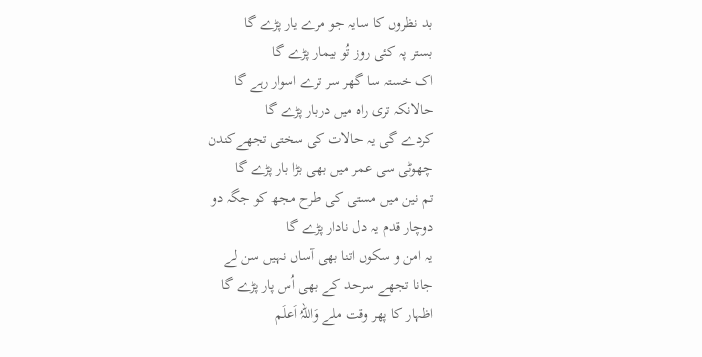بد نظروں کا سایہ جو مرے یار پڑے گا
بستر پہ کئی روز تُو بیمار پڑے گا
اک خستہ سا گھر سر ترے اسوار رہے گا
حالانکہ تری راہ میں دربار پڑے گا
کردے گی یہ حالات کی سختی تجھےکندن
چھوٹی سی عمر میں بھی بڑا بار پڑے گا
تم نین میں مستی کی طرح مجھ کو جگہ دو
دوچار قدم یہ دل نادار پڑے گا
یہ امن و سکوں اتنا بھی آساں نہیں سن لے
جانا تجھے سرحد کے بھی اُس پار پڑے گا
اظہار کا پھر وقت ملے وَاللہُ اَعلَم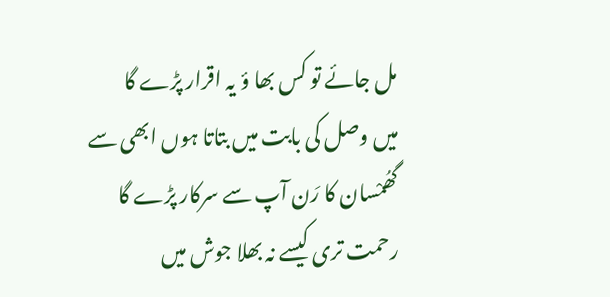مل جائے تو کس بھا ؤ یہ اقرار پڑے گا
میں وصل کی بابت میں بتاتا ہوں ابھی سے
گھُمْسان کا رَن آپ سے سرکار پڑے گا
رحمت تری کیسے نہ بھلا جوش میں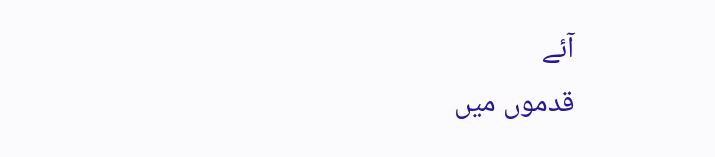آئے
قدموں میں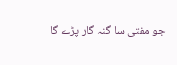جو مفتی سا گنہ گار پڑے گا